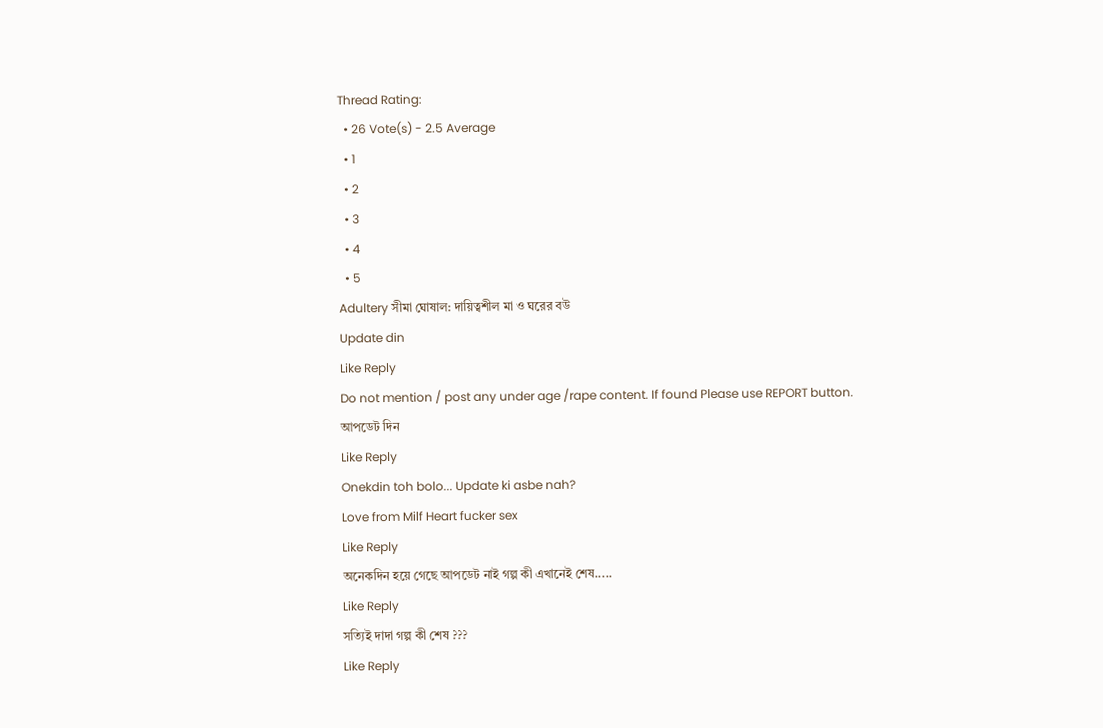Thread Rating:
  • 26 Vote(s) - 2.5 Average
  • 1
  • 2
  • 3
  • 4
  • 5
Adultery সীমা ঘোষাল: দায়িত্বশীল মা ও ঘরের বউ
Update din
Like Reply
Do not mention / post any under age /rape content. If found Please use REPORT button.
আপডেট দিন
Like Reply
Onekdin toh bolo... Update ki asbe nah?
Love from Milf Heart fucker sex
Like Reply
অনেকদিন হয়ে গেছে আপডেট নাই গল্প কী এখানেই শেষ.....
Like Reply
সত্যিই দাদা গল্প কী শেষ ???
Like Reply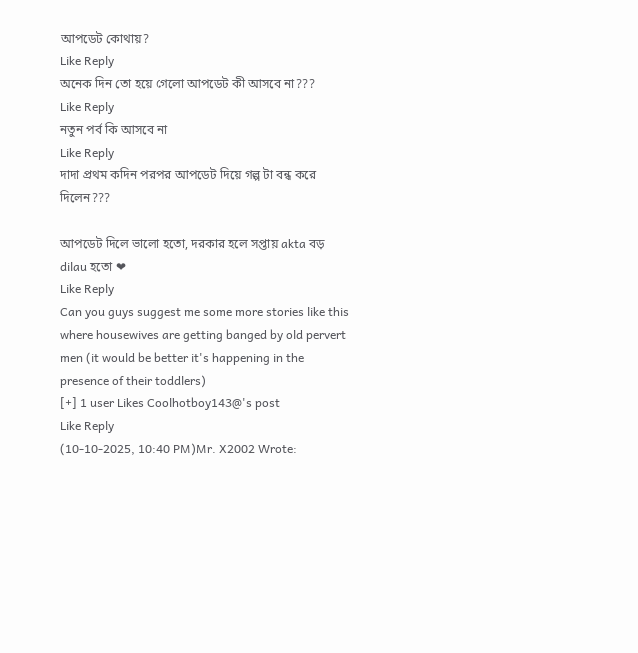আপডেট কোথায়?
Like Reply
অনেক দিন তো হয়ে গেলো আপডেট কী আসবে না???
Like Reply
নতুন পর্ব কি আসবে না
Like Reply
দাদা প্রথম কদিন পরপর আপডেট দিয়ে গল্প টা বন্ধ করে দিলেন???

আপডেট দিলে ভালো হতো, দরকার হলে সপ্তায় akta বড় dilau হতো ❤
Like Reply
Can you guys suggest me some more stories like this where housewives are getting banged by old pervert men (it would be better it's happening in the presence of their toddlers)
[+] 1 user Likes Coolhotboy143@'s post
Like Reply
(10-10-2025, 10:40 PM)Mr. X2002 Wrote: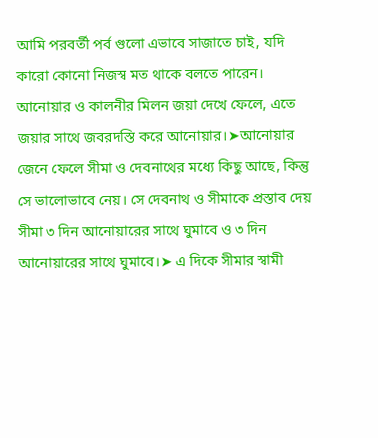আমি পরবর্তী পর্ব গুলো এভাবে সাজাতে চাই, যদি কারো কোনো নিজস্ব মত থাকে বলতে পারেন।
আনোয়ার ও কালনীর মিলন জয়া দেখে ফেলে, এতে জয়ার সাথে জবরদস্তি করে আনোয়ার।➤আনোয়ার জেনে ফেলে সীমা ও দেবনাথের মধ্যে কিছু আছে, কিন্তু সে ভালোভাবে নেয়। সে দেবনাথ ও সীমাকে প্রস্তাব দেয় সীমা ৩ দিন আনোয়ারের সাথে ঘুমাবে ও ৩ দিন আনোয়ারের সাথে ঘুমাবে।➤ এ দিকে সীমার স্বামী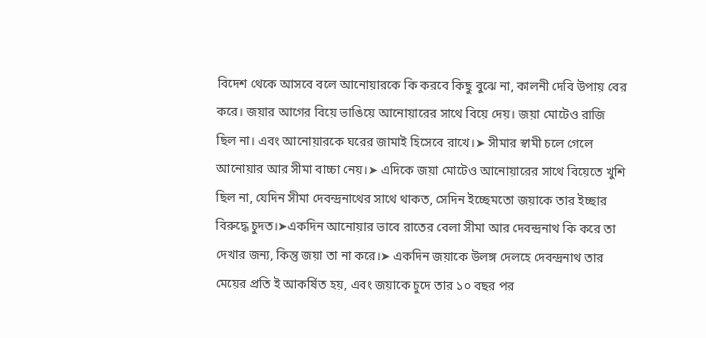বিদেশ থেকে আসবে বলে আনোয়ারকে কি করবে কিছু বুঝে না, কালনী দেবি উপায় বের করে। জয়ার আগের বিয়ে ভাঙিয়ে আনোয়ারের সাথে বিয়ে দেয়। জয়া মোটেও রাজি ছিল না। এবং আনোয়ারকে ঘরের জামাই হিসেবে রাখে।➤ সীমার স্বামী চলে গেলে আনোয়ার আর সীমা বাচ্চা নেয়।➤ এদিকে জয়া মোটেও আনোয়ারের সাথে বিয়েতে খুশি ছিল না, যেদিন সীমা দেবন্দ্রনাথের সাথে থাকত, সেদিন ইচ্ছেমতো জয়াকে তার ইচ্ছার বিরুদ্ধে চুদত।➤একদিন আনোয়ার ভাবে রাতের বেলা সীমা আর দেবন্দ্রনাথ কি করে তা দেখার জন্য, কিন্তু জয়া তা না করে।➤ একদিন জয়াকে উলঙ্গ দেলহে দেবন্দ্রনাথ তার মেয়ের প্রতি ই আকর্ষিত হয়, এবং জয়াকে চুদে তার ১০ বছর পর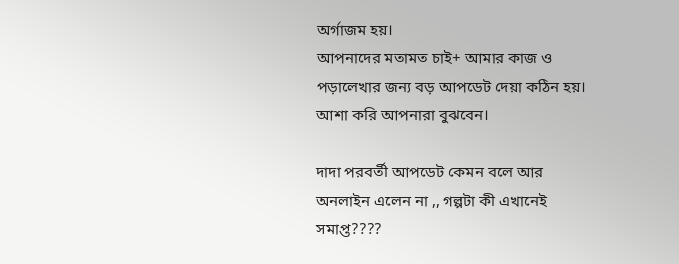অর্গাজম হয়।
আপনাদের মতামত চাই+ আমার কাজ ও পড়ালেখার জন্য বড় আপডেট দেয়া কঠিন হয়। আশা করি আপনারা বুঝবেন।

দাদা পরবর্তী আপডেট কেমন বলে আর অনলাইন এলেন না ,, গল্পটা কী এখানেই সমাপ্ত????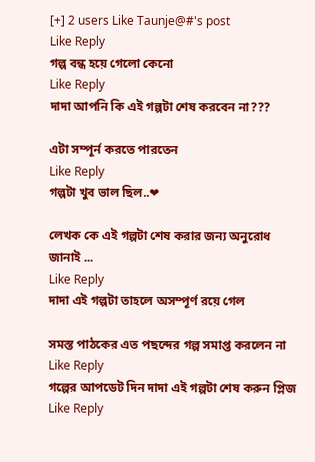[+] 2 users Like Taunje@#'s post
Like Reply
গল্প বন্ধ হয়ে গেলো কেনো
Like Reply
দাদা আপনি কি এই গল্পটা শেষ করবেন না???

এটা সম্পূর্ন করতে পারতেন
Like Reply
গল্পটা খুব ভাল ছিল..❤

লেখক কে এই গল্পটা শেষ করার জন্য অনুরোধ জানাই ...
Like Reply
দাদা এই গল্পটা তাহলে অসম্পূর্ণ রয়ে গেল

সমস্ত পাঠকের এত পছন্দের গল্প সমাপ্ত করলেন না
Like Reply
গল্পের আপডেট দিন দাদা এই গল্পটা শেষ করুন প্লিজ
Like Reply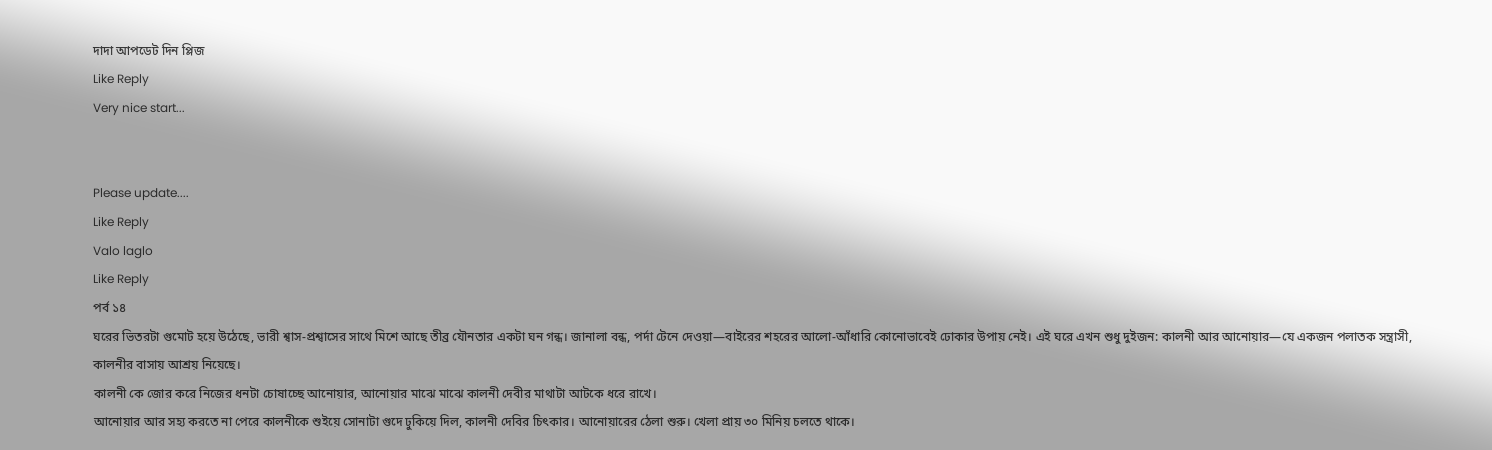দাদা আপডেট দিন প্লিজ
Like Reply
Very nice start...


Please update....
Like Reply
Valo laglo
Like Reply
পর্ব ১৪
ঘরের ভিতরটা গুমোট হয়ে উঠেছে, ভারী শ্বাস-প্রশ্বাসের সাথে মিশে আছে তীব্র যৌনতার একটা ঘন গন্ধ। জানালা বন্ধ, পর্দা টেনে দেওয়া—বাইরের শহরের আলো-আঁধারি কোনোভাবেই ঢোকার উপায় নেই। এই ঘরে এখন শুধু দুইজন: কালনী আর আনোয়ার—যে একজন পলাতক সন্ত্রাসী, কালনীর বাসায় আশ্রয় নিয়েছে।
কালনী কে জোর করে নিজের ধনটা চোষাচ্ছে আনোয়ার, আনোয়ার মাঝে মাঝে কালনী দেবীর মাথাটা আটকে ধরে রাখে।
আনোয়ার আর সহ্য করতে না পেরে কালনীকে শুইয়ে সোনাটা গুদে ঢুকিয়ে দিল, কালনী দেবির চিৎকার। আনোয়ারের ঠেলা শুরু। খেলা প্রায় ৩০ মিনিয় চলতে থাকে।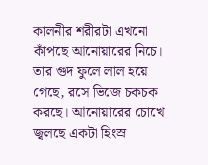কালনীর শরীরটা এখনো কাঁপছে আনোয়ারের নিচে। তার গুদ ফুলে লাল হয়ে গেছে, রসে ভিজে চকচক করছে। আনোয়ারের চোখে জ্বলছে একটা হিংস্র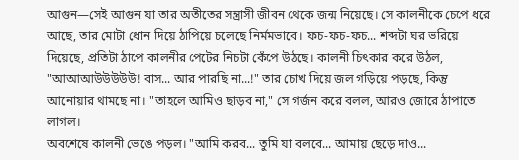আগুন—সেই আগুন যা তার অতীতের সন্ত্রাসী জীবন থেকে জন্ম নিয়েছে। সে কালনীকে চেপে ধরে আছে, তার মোটা ধোন দিয়ে ঠাপিয়ে চলেছে নির্মমভাবে। ফচ-ফচ-ফচ... শব্দটা ঘর ভরিয়ে দিয়েছে, প্রতিটা ঠাপে কালনীর পেটের নিচটা কেঁপে উঠছে। কালনী চিৎকার করে উঠল, "আআআউউউউউ! বাস... আর পারছি না...!" তার চোখ দিয়ে জল গড়িয়ে পড়ছে, কিন্তু আনোয়ার থামছে না। "তাহলে আমিও ছাড়ব না," সে গর্জন করে বলল, আরও জোরে ঠাপাতে লাগল।
অবশেষে কালনী ভেঙে পড়ল। "আমি করব... তুমি যা বলবে... আমায় ছেড়ে দাও...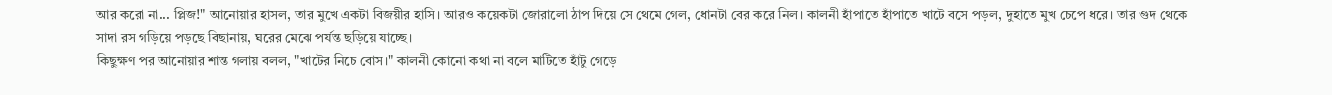আর করো না... প্লিজ!" আনোয়ার হাসল, তার মুখে একটা বিজয়ীর হাসি। আরও কয়েকটা জোরালো ঠাপ দিয়ে সে থেমে গেল, ধোনটা বের করে নিল। কালনী হাঁপাতে হাঁপাতে খাটে বসে পড়ল, দুহাতে মুখ চেপে ধরে। তার গুদ থেকে সাদা রস গড়িয়ে পড়ছে বিছানায়, ঘরের মেঝে পর্যন্ত ছড়িয়ে যাচ্ছে।
কিছুক্ষণ পর আনোয়ার শান্ত গলায় বলল, "খাটের নিচে বোস।" কালনী কোনো কথা না বলে মাটিতে হাঁটু গেড়ে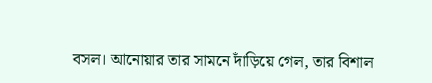বসল। আনোয়ার তার সামনে দাঁড়িয়ে গেল, তার বিশাল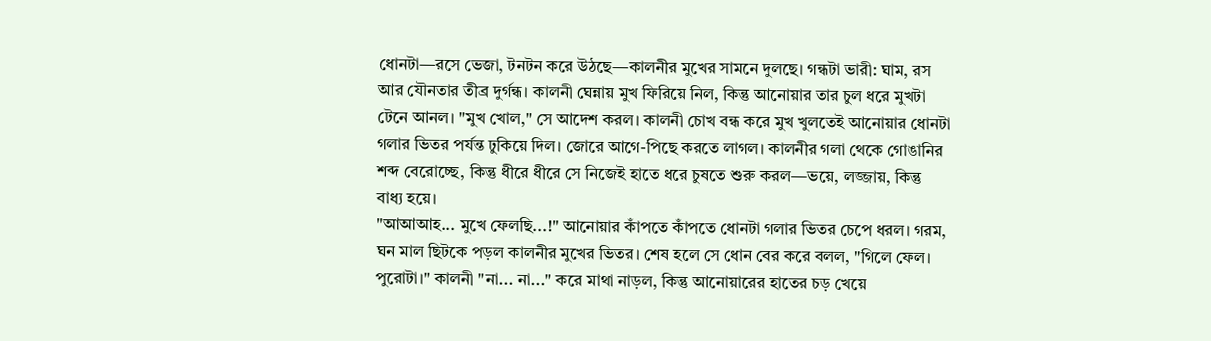ধোনটা—রসে ভেজা, টনটন করে উঠছে—কালনীর মুখের সামনে দুলছে। গন্ধটা ভারী: ঘাম, রস আর যৌনতার তীব্র দুর্গন্ধ। কালনী ঘেন্নায় মুখ ফিরিয়ে নিল, কিন্তু আনোয়ার তার চুল ধরে মুখটা টেনে আনল। "মুখ খোল," সে আদেশ করল। কালনী চোখ বন্ধ করে মুখ খুলতেই আনোয়ার ধোনটা গলার ভিতর পর্যন্ত ঢুকিয়ে দিল। জোরে আগে-পিছে করতে লাগল। কালনীর গলা থেকে গোঙানির শব্দ বেরোচ্ছে, কিন্তু ধীরে ধীরে সে নিজেই হাতে ধরে চুষতে শুরু করল—ভয়ে, লজ্জায়, কিন্তু বাধ্য হয়ে।
"আআআহ... মুখে ফেলছি...!" আনোয়ার কাঁপতে কাঁপতে ধোনটা গলার ভিতর চেপে ধরল। গরম, ঘন মাল ছিটকে পড়ল কালনীর মুখের ভিতর। শেষ হলে সে ধোন বের করে বলল, "গিলে ফেল। পুরোটা।" কালনী "না... না..." করে মাথা নাড়ল, কিন্তু আনোয়ারের হাতের চড় খেয়ে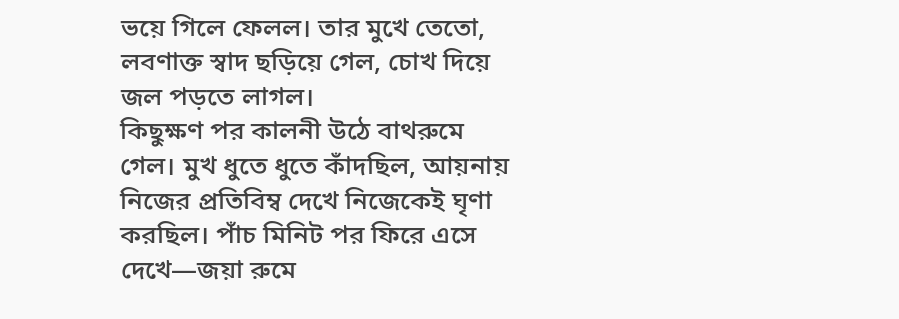ভয়ে গিলে ফেলল। তার মুখে তেতো, লবণাক্ত স্বাদ ছড়িয়ে গেল, চোখ দিয়ে জল পড়তে লাগল।
কিছুক্ষণ পর কালনী উঠে বাথরুমে গেল। মুখ ধুতে ধুতে কাঁদছিল, আয়নায় নিজের প্রতিবিম্ব দেখে নিজেকেই ঘৃণা করছিল। পাঁচ মিনিট পর ফিরে এসে দেখে—জয়া রুমে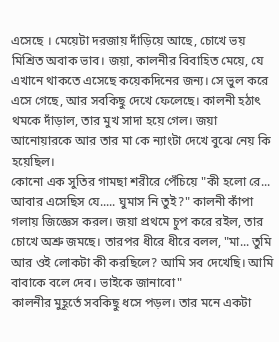এসেছে । মেয়েটা দরজায় দাঁড়িয়ে আছে, চোখে ভয় মিশ্রিত অবাক ভাব। জয়া, কালনীর বিবাহিত মেয়ে, যে এখানে থাকতে এসেছে কয়েকদিনের জন্য। সে ভুল করে এসে গেছে, আর সবকিছু দেখে ফেলেছে। কালনী হঠাৎ থমকে দাঁড়াল, তার মুখ সাদা হয়ে গেল। জয়া আনোয়ারকে আর তার মা কে ন্যাংটা দেখে বুঝে নেয় কি হয়েছিল।
কোনো এক সুতির গামছা শরীরে পেঁচিয়ে "কী হলো রে... আবার এসেছিস যে..... ঘুমাস নি তুই?" কালনী কাঁপা গলায় জিজ্ঞেস করল। জয়া প্রথমে চুপ করে রইল, তার চোখে অশ্রু জমছে। তারপর ধীরে ধীরে বলল, "মা... তুমি আর ওই লোকটা কী করছিলে? আমি সব দেখেছি। আমি বাবাকে বলে দেব। ভাইকে জানাবো"
কালনীর মুহূর্তে সবকিছু ধসে পড়ল। তার মনে একটা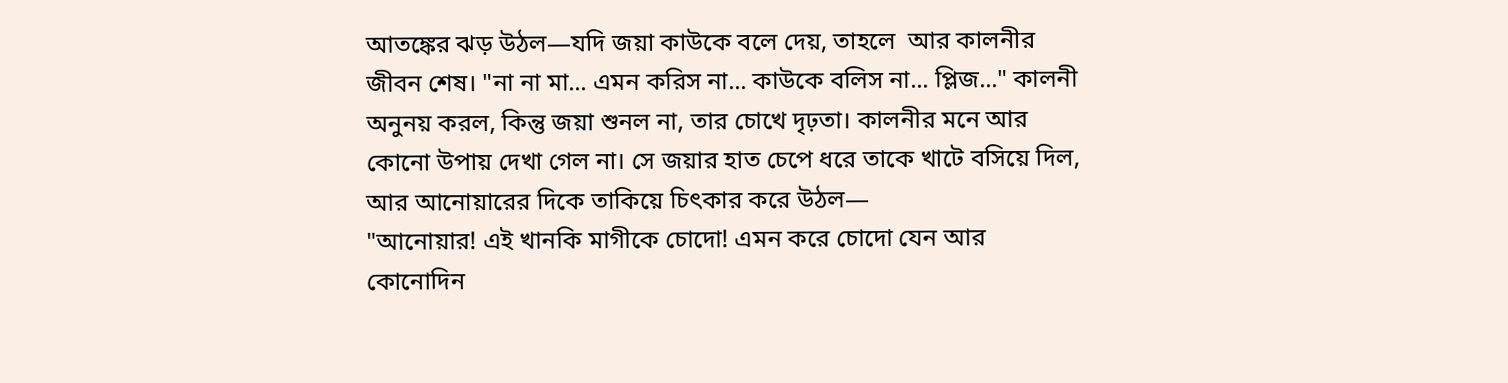আতঙ্কের ঝড় উঠল—যদি জয়া কাউকে বলে দেয়, তাহলে  আর কালনীর জীবন শেষ। "না না মা... এমন করিস না... কাউকে বলিস না... প্লিজ..." কালনী অনুনয় করল, কিন্তু জয়া শুনল না, তার চোখে দৃঢ়তা। কালনীর মনে আর কোনো উপায় দেখা গেল না। সে জয়ার হাত চেপে ধরে তাকে খাটে বসিয়ে দিল, আর আনোয়ারের দিকে তাকিয়ে চিৎকার করে উঠল—
"আনোয়ার! এই খানকি মাগীকে চোদো! এমন করে চোদো যেন আর কোনোদিন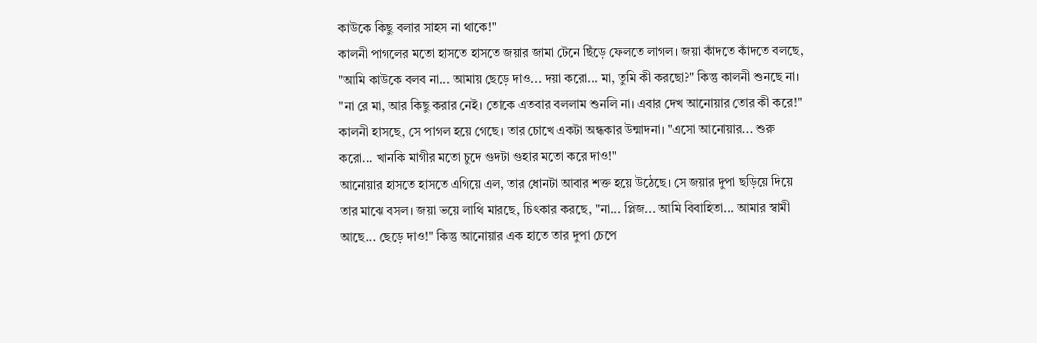কাউকে কিছু বলার সাহস না থাকে!"
কালনী পাগলের মতো হাসতে হাসতে জয়ার জামা টেনে ছিঁড়ে ফেলতে লাগল। জয়া কাঁদতে কাঁদতে বলছে, "আমি কাউকে বলব না... আমায় ছেড়ে দাও... দয়া করো... মা, তুমি কী করছো?" কিন্তু কালনী শুনছে না। "না রে মা, আর কিছু করার নেই। তোকে এতবার বললাম শুনলি না। এবার দেখ আনোয়ার তোর কী করে!" কালনী হাসছে, সে পাগল হয়ে গেছে। তার চোখে একটা অন্ধকার উন্মাদনা। "এসো আনোয়ার... শুরু করো... খানকি মাগীর মতো চুদে গুদটা গুহার মতো করে দাও!"
আনোয়ার হাসতে হাসতে এগিয়ে এল, তার ধোনটা আবার শক্ত হয়ে উঠেছে। সে জয়ার দুপা ছড়িয়ে দিয়ে তার মাঝে বসল। জয়া ভয়ে লাথি মারছে, চিৎকার করছে, "না... প্লিজ... আমি বিবাহিতা... আমার স্বামী আছে... ছেড়ে দাও!" কিন্তু আনোয়ার এক হাতে তার দুপা চেপে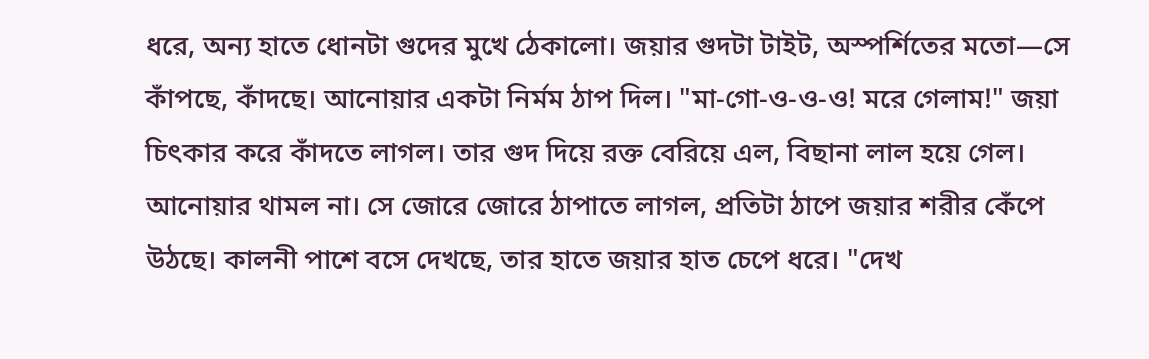ধরে, অন্য হাতে ধোনটা গুদের মুখে ঠেকালো। জয়ার গুদটা টাইট, অস্পর্শিতের মতো—সে কাঁপছে, কাঁদছে। আনোয়ার একটা নির্মম ঠাপ দিল। "মা-গো-ও-ও-ও! মরে গেলাম!" জয়া চিৎকার করে কাঁদতে লাগল। তার গুদ দিয়ে রক্ত বেরিয়ে এল, বিছানা লাল হয়ে গেল।
আনোয়ার থামল না। সে জোরে জোরে ঠাপাতে লাগল, প্রতিটা ঠাপে জয়ার শরীর কেঁপে উঠছে। কালনী পাশে বসে দেখছে, তার হাতে জয়ার হাত চেপে ধরে। "দেখ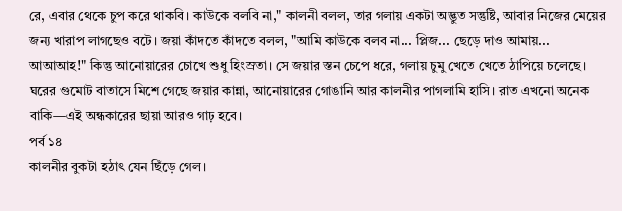রে, এবার থেকে চুপ করে থাকবি। কাউকে বলবি না," কালনী বলল, তার গলায় একটা অদ্ভুত সন্তুষ্টি, আবার নিজের মেয়ের জন্য খারাপ লাগছেও বটে। জয়া কাঁদতে কাঁদতে বলল, "আমি কাউকে বলব না... প্লিজ... ছেড়ে দাও আমায়... আআআহ!" কিন্তু আনোয়ারের চোখে শুধু হিংস্রতা। সে জয়ার স্তন চেপে ধরে, গলায় চুমু খেতে খেতে ঠাপিয়ে চলেছে। ঘরের গুমোট বাতাসে মিশে গেছে জয়ার কান্না, আনোয়ারের গোঙানি আর কালনীর পাগলামি হাসি। রাত এখনো অনেক বাকি—এই অন্ধকারের ছায়া আরও গাঢ় হবে।
পর্ব ১৪
কালনীর বুকটা হঠাৎ যেন ছিঁড়ে গেল।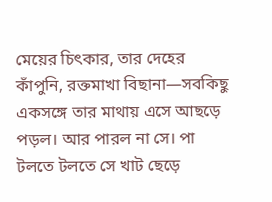মেয়ের চিৎকার, তার দেহের কাঁপুনি, রক্তমাখা বিছানা—সবকিছু একসঙ্গে তার মাথায় এসে আছড়ে পড়ল। আর পারল না সে। পা টলতে টলতে সে খাট ছেড়ে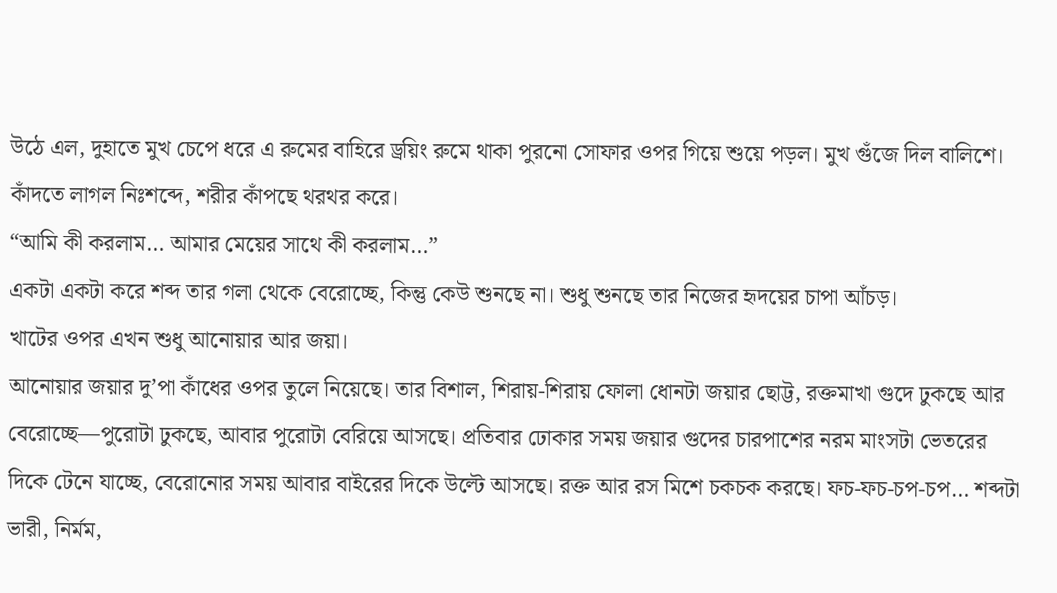উঠে এল, দুহাতে মুখ চেপে ধরে এ রুমের বাহিরে ড্রয়িং রুমে থাকা পুরনো সোফার ওপর গিয়ে শুয়ে পড়ল। মুখ গুঁজে দিল বালিশে। কাঁদতে লাগল নিঃশব্দে, শরীর কাঁপছে থরথর করে।
“আমি কী করলাম… আমার মেয়ের সাথে কী করলাম…”
একটা একটা করে শব্দ তার গলা থেকে বেরোচ্ছে, কিন্তু কেউ শুনছে না। শুধু শুনছে তার নিজের হৃদয়ের চাপা আঁচড়।
খাটের ওপর এখন শুধু আনোয়ার আর জয়া।
আনোয়ার জয়ার দু’পা কাঁধের ওপর তুলে নিয়েছে। তার বিশাল, শিরায়-শিরায় ফোলা ধোনটা জয়ার ছোট্ট, রক্তমাখা গুদে ঢুকছে আর বেরোচ্ছে—পুরোটা ঢুকছে, আবার পুরোটা বেরিয়ে আসছে। প্রতিবার ঢোকার সময় জয়ার গুদের চারপাশের নরম মাংসটা ভেতরের দিকে টেনে যাচ্ছে, বেরোনোর সময় আবার বাইরের দিকে উল্টে আসছে। রক্ত আর রস মিশে চকচক করছে। ফচ-ফচ-চপ-চপ… শব্দটা ভারী, নির্মম,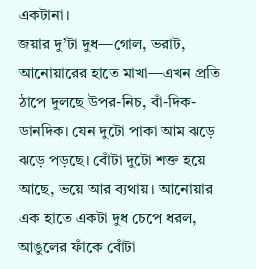একটানা।
জয়ার দু’টা দুধ—গোল, ভরাট, আনোয়ারের হাতে মাখা—এখন প্রতি ঠাপে দুলছে উপর-নিচ, বাঁ-দিক-ডানদিক। যেন দুটো পাকা আম ঝড়ে ঝড়ে পড়ছে। বোঁটা দুটো শক্ত হয়ে আছে, ভয়ে আর ব্যথায়। আনোয়ার এক হাতে একটা দুধ চেপে ধরল, আঙুলের ফাঁকে বোঁটা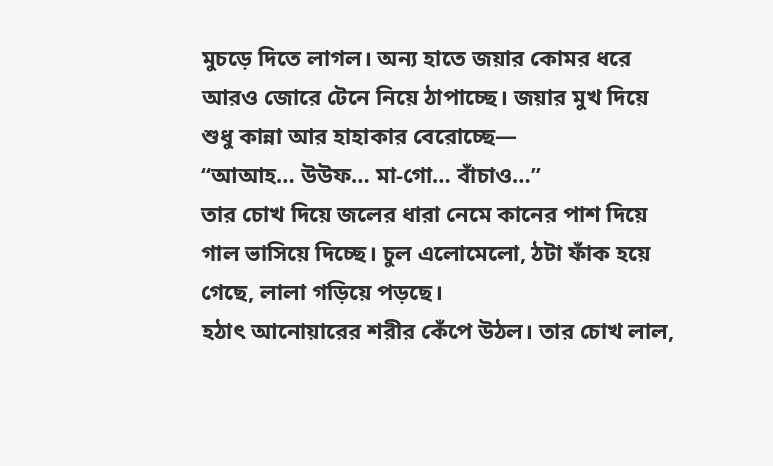মুচড়ে দিতে লাগল। অন্য হাতে জয়ার কোমর ধরে আরও জোরে টেনে নিয়ে ঠাপাচ্ছে। জয়ার মুখ দিয়ে শুধু কান্না আর হাহাকার বেরোচ্ছে—
“আআহ… উউফ… মা-গো… বাঁচাও…”
তার চোখ দিয়ে জলের ধারা নেমে কানের পাশ দিয়ে গাল ভাসিয়ে দিচ্ছে। চুল এলোমেলো, ঠটা ফাঁক হয়ে গেছে, লালা গড়িয়ে পড়ছে।
হঠাৎ আনোয়ারের শরীর কেঁপে উঠল। তার চোখ লাল,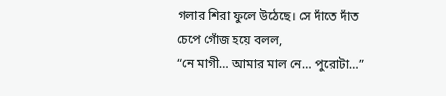গলার শিরা ফুলে উঠেছে। সে দাঁতে দাঁত চেপে গোঁজ হয়ে বলল,
“নে মাগী… আমার মাল নে… পুরোটা…”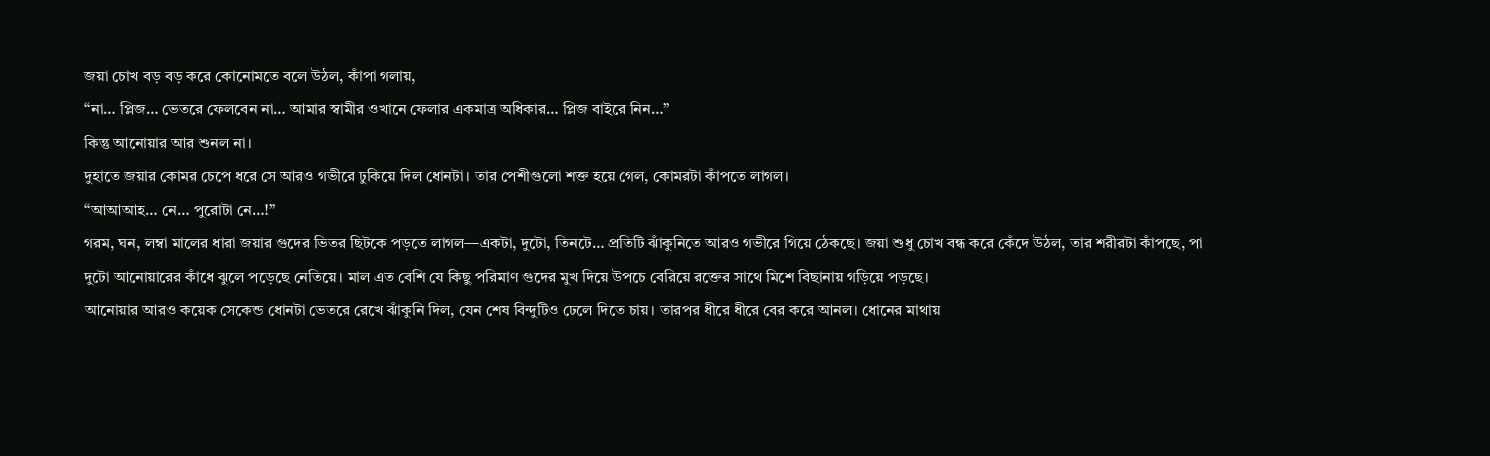জয়া চোখ বড় বড় করে কোনোমতে বলে উঠল, কাঁপা গলায়,
“না… প্লিজ… ভেতরে ফেলবেন না… আমার স্বামীর ওখানে ফেলার একমাত্র অধিকার… প্লিজ বাইরে নিন…”
কিন্তু আনোয়ার আর শুনল না।
দুহাতে জয়ার কোমর চেপে ধরে সে আরও গভীরে ঢুকিয়ে দিল ধোনটা। তার পেশীগুলো শক্ত হয়ে গেল, কোমরটা কাঁপতে লাগল।
“আআআহ… নে… পুরোটা নে…!”
গরম, ঘন, লম্বা মালের ধারা জয়ার গুদের ভিতর ছিটকে পড়তে লাগল—একটা, দুটো, তিনটে… প্রতিটি ঝাঁকুনিতে আরও গভীরে গিয়ে ঠেকছে। জয়া শুধু চোখ বন্ধ করে কেঁদে উঠল, তার শরীরটা কাঁপছে, পা দুটো আনোয়ারের কাঁধে ঝুলে পড়েছে নেতিয়ে। মাল এত বেশি যে কিছু পরিমাণ গুদের মুখ দিয়ে উপচে বেরিয়ে রক্তের সাথে মিশে বিছানায় গড়িয়ে পড়ছে।
আনোয়ার আরও কয়েক সেকেন্ড ধোনটা ভেতরে রেখে ঝাঁকুনি দিল, যেন শেষ বিন্দুটিও ঢেলে দিতে চায়। তারপর ধীরে ধীরে বের করে আনল। ধোনের মাথায়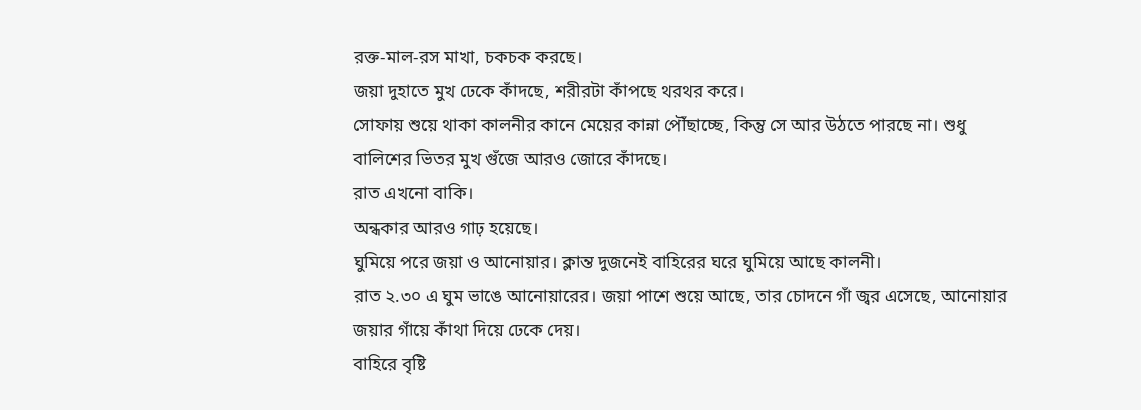রক্ত-মাল-রস মাখা, চকচক করছে।
জয়া দুহাতে মুখ ঢেকে কাঁদছে, শরীরটা কাঁপছে থরথর করে।
সোফায় শুয়ে থাকা কালনীর কানে মেয়ের কান্না পৌঁছাচ্ছে, কিন্তু সে আর উঠতে পারছে না। শুধু বালিশের ভিতর মুখ গুঁজে আরও জোরে কাঁদছে।
রাত এখনো বাকি।
অন্ধকার আরও গাঢ় হয়েছে।
ঘুমিয়ে পরে জয়া ও আনোয়ার। ক্লান্ত দুজনেই বাহিরের ঘরে ঘুমিয়ে আছে কালনী।
রাত ২.৩০ এ ঘুম ভাঙে আনোয়ারের। জয়া পাশে শুয়ে আছে, তার চোদনে গাঁ জ্বর এসেছে, আনোয়ার জয়ার গাঁয়ে কাঁথা দিয়ে ঢেকে দেয়।
বাহিরে বৃষ্টি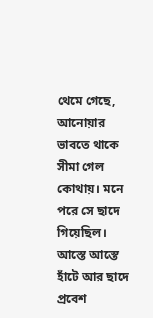থেমে গেছে, আনোয়ার ভাবতে থাকে সীমা গেল কোথায়। মনে পরে সে ছাদে গিয়েছিল। আস্তে আস্তে হাঁটে আর ছাদে প্রবেশ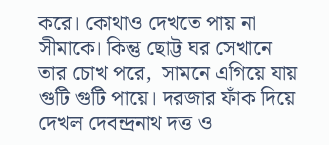করে। কোথাও দেখতে পায় না সীমাকে। কিন্তু ছোট্ট ঘর সেখানে তার চোখ পরে,  সামনে এগিয়ে যায় গুটি গুটি পায়ে। দরজার ফাঁক দিয়ে দেখল দেবন্দ্রনাথ দত্ত ও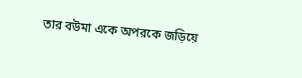তার বউমা একে অপরকে জড়িয়ে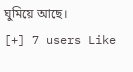ঘুমিয়ে আছে।
[+] 7 users Like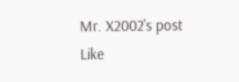Mr. X2002's post
Like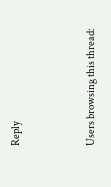Reply




Users browsing this thread: